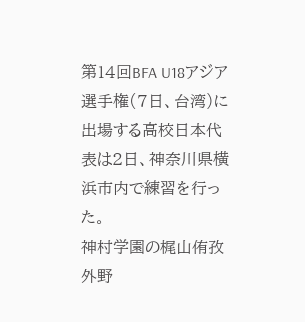第14回BFA U18アジア選手権(7日、台湾)に出場する高校日本代表は2日、神奈川県横浜市内で練習を行った。
神村学園の梶山侑孜外野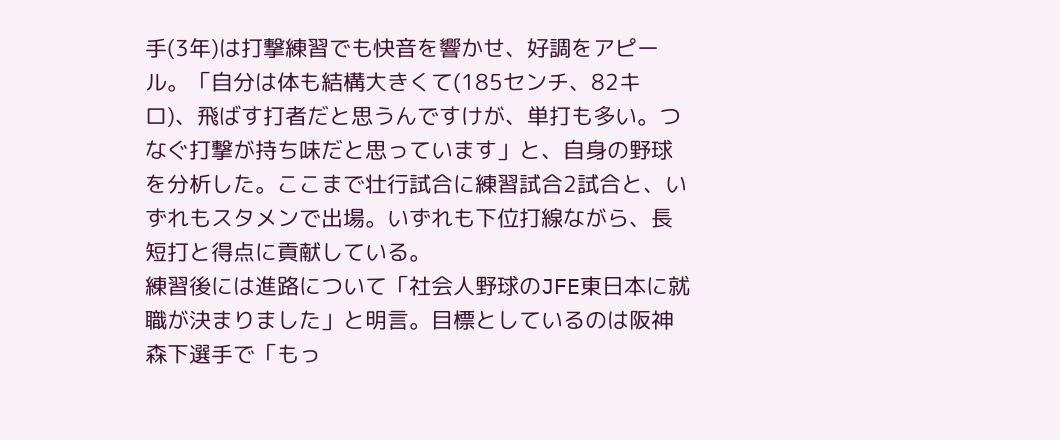手(3年)は打撃練習でも快音を響かせ、好調をアピール。「自分は体も結構大きくて(185センチ、82キロ)、飛ばす打者だと思うんですけが、単打も多い。つなぐ打撃が持ち味だと思っています」と、自身の野球を分析した。ここまで壮行試合に練習試合2試合と、いずれもスタメンで出場。いずれも下位打線ながら、長短打と得点に貢献している。
練習後には進路について「社会人野球のJFE東日本に就職が決まりました」と明言。目標としているのは阪神森下選手で「もっ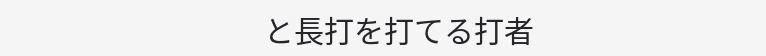と長打を打てる打者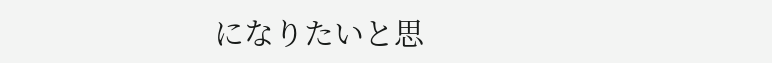になりたいと思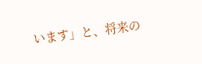います」と、将来の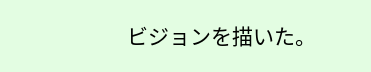ビジョンを描いた。